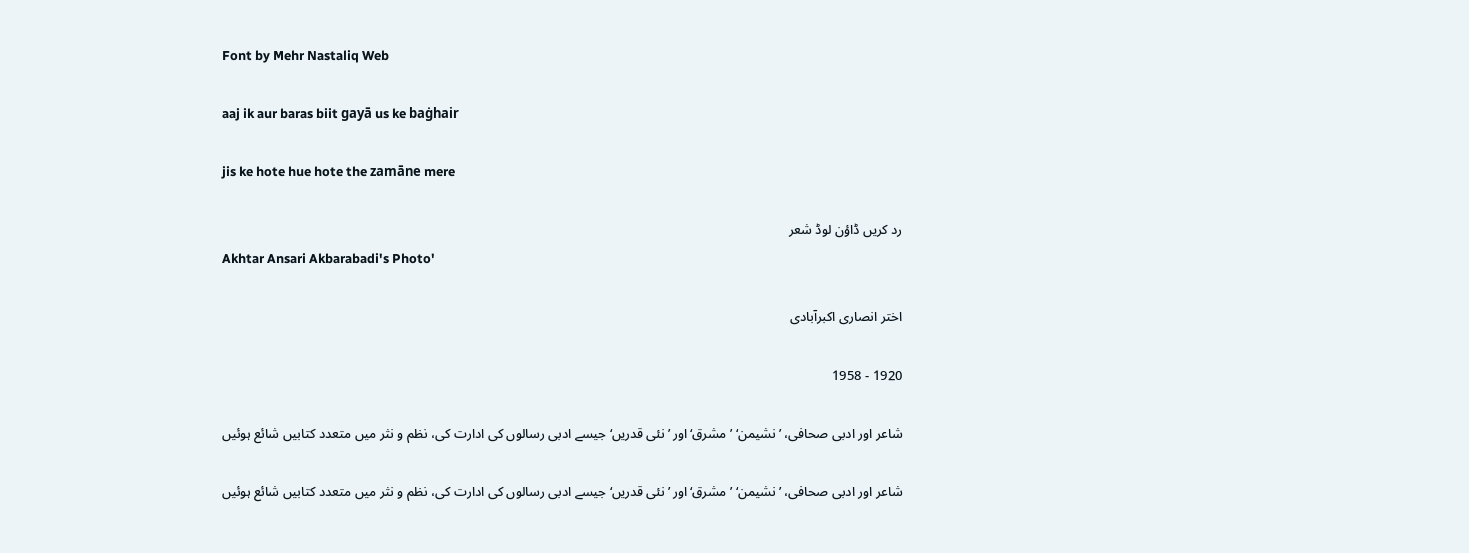Font by Mehr Nastaliq Web

aaj ik aur baras biit gayā us ke baġhair

jis ke hote hue hote the zamāne mere

رد کریں ڈاؤن لوڈ شعر
Akhtar Ansari Akbarabadi's Photo'

اختر انصاری اکبرآبادی

1920 - 1958

شاعر اور ادبی صحافی، ’نشیمن‘ ’مشرق‘ اور ’نئی قدریں‘ جیسے ادبی رسالوں کی ادارت کی، نظم و نثر میں متعدد کتابیں شائع ہوئیں

شاعر اور ادبی صحافی، ’نشیمن‘ ’مشرق‘ اور ’نئی قدریں‘ جیسے ادبی رسالوں کی ادارت کی، نظم و نثر میں متعدد کتابیں شائع ہوئیں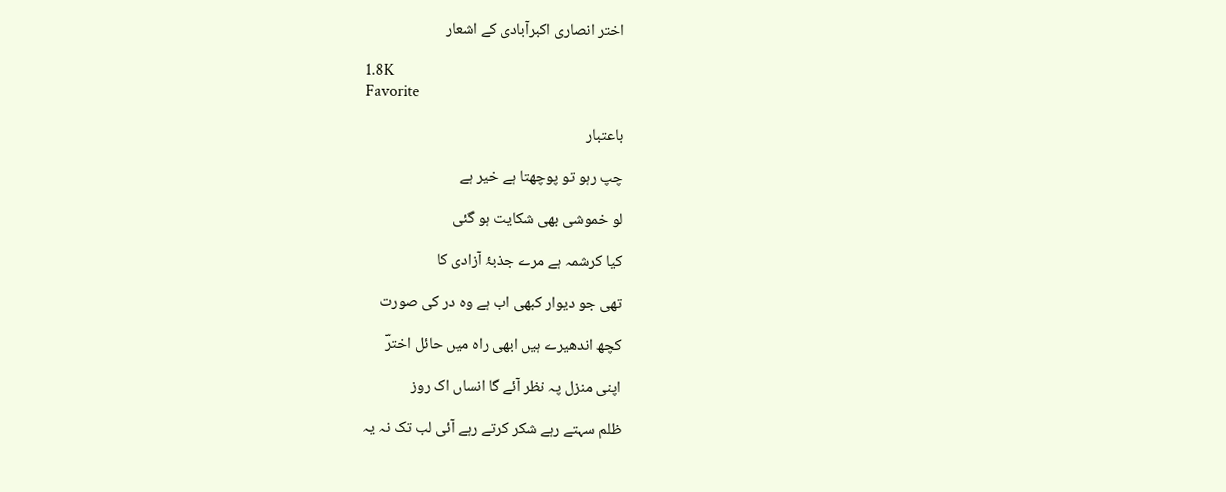اختر انصاری اکبرآبادی کے اشعار

1.8K
Favorite

باعتبار

چپ رہو تو پوچھتا ہے خیر ہے

لو خموشی بھی شکایت ہو گئی

کیا کرشمہ ہے مرے جذبۂ آزادی کا

تھی جو دیوار کبھی اب ہے وہ در کی صورت

کچھ اندھیرے ہیں ابھی راہ میں حائل اخترؔ

اپنی منزل پہ نظر آئے گا انساں اک روز

ظلم سہتے رہے شکر کرتے رہے آئی لب تک نہ یہ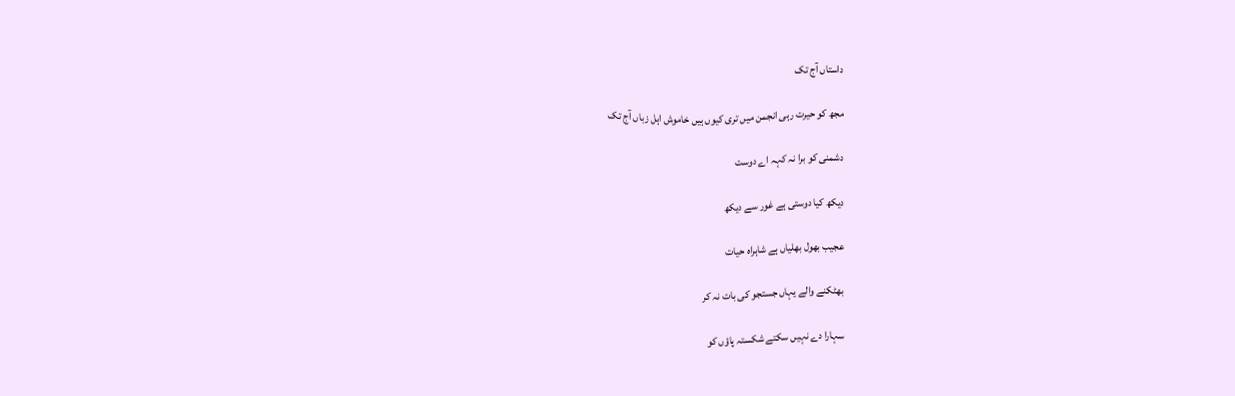داستاں آج تک

مجھ کو حیرت رہی انجمن میں تری کیوں ہیں خاموش اہل زباں آج تک

دشمنی کو برا نہ کہہ اے دوست

دیکھ کیا دوستی ہے غور سے دیکھ

عجیب بھول بھلیاں ہے شاہراہ حیات

بھٹکنے والے یہاں جستجو کی بات نہ کر

سہارا دے نہیں سکتے شکستہ پاؤں کو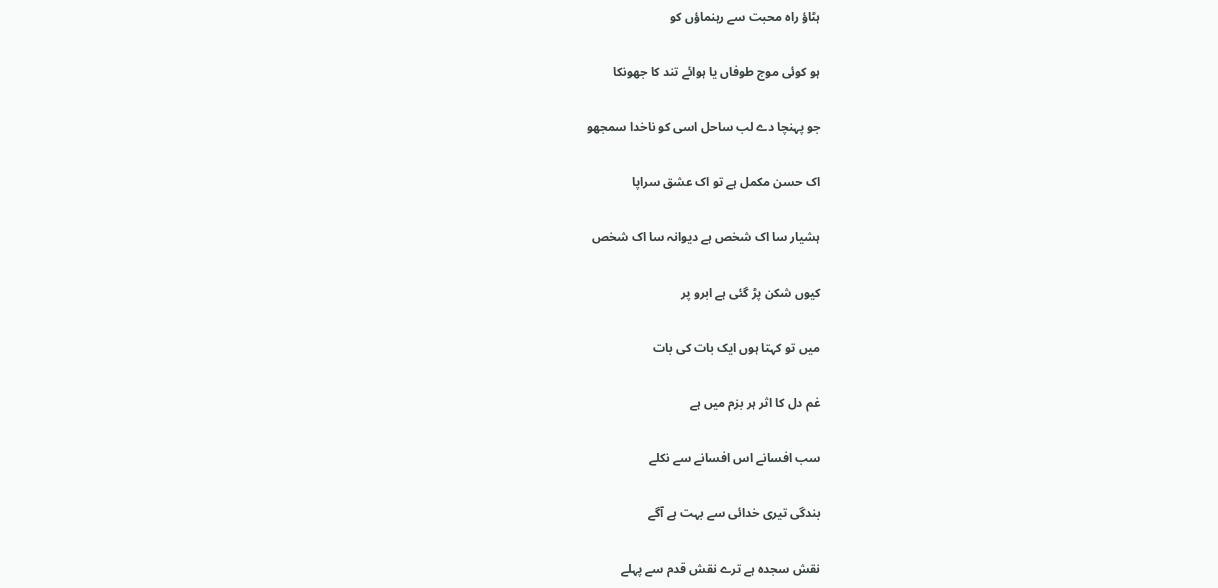ہٹاؤ راہ محبت سے رہنماؤں کو

ہو کوئی موج طوفاں یا ہوائے تند کا جھونکا

جو پہنچا دے لب ساحل اسی کو ناخدا سمجھو

اک حسن مکمل ہے تو اک عشق سراپا

ہشیار سا اک شخص ہے دیوانہ سا اک شخص

کیوں شکن پڑ گئی ہے ابرو پر

میں تو کہتا ہوں ایک بات کی بات

غم دل کا اثر ہر بزم میں ہے

سب افسانے اس افسانے سے نکلے

بندگی تیری خدائی سے بہت ہے آگے

نقش سجدہ ہے ترے نقش قدم سے پہلے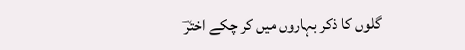گلوں کا ذکر بہاروں میں کر چکے اخترؔ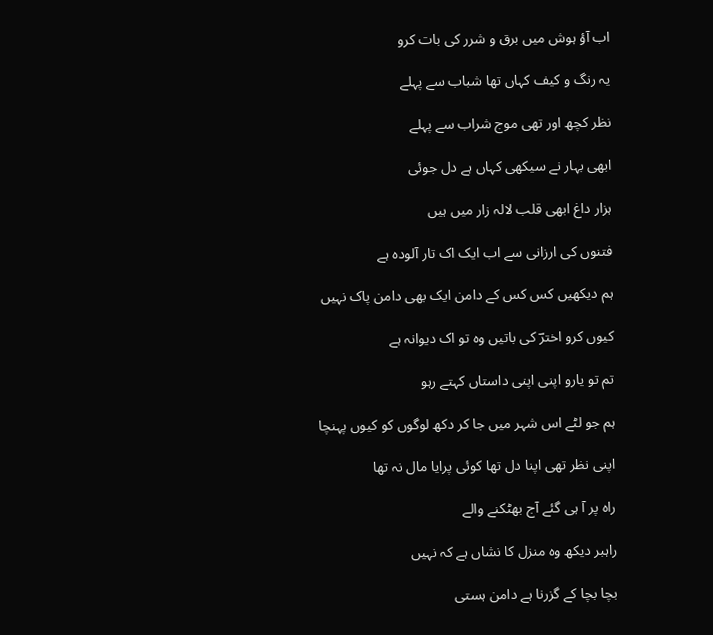اب آؤ ہوش میں برق و شرر کی بات کرو

یہ رنگ و کیف کہاں تھا شباب سے پہلے

نظر کچھ اور تھی موج شراب سے پہلے

ابھی بہار نے سیکھی کہاں ہے دل جوئی

ہزار داغ ابھی قلب لالہ زار میں ہیں

فتنوں کی ارزانی سے اب ایک اک تار آلودہ ہے

ہم دیکھیں کس کس کے دامن ایک بھی دامن پاک نہیں

کیوں کرو اخترؔ کی باتیں وہ تو اک دیوانہ ہے

تم تو یارو اپنی اپنی داستاں کہتے رہو

ہم جو لٹے اس شہر میں جا کر دکھ لوگوں کو کیوں پہنچا

اپنی نظر تھی اپنا دل تھا کوئی پرایا مال نہ تھا

راہ پر آ ہی گئے آج بھٹکنے والے

راہبر دیکھ وہ منزل کا نشاں ہے کہ نہیں

بچا بچا کے گزرنا ہے دامن ہستی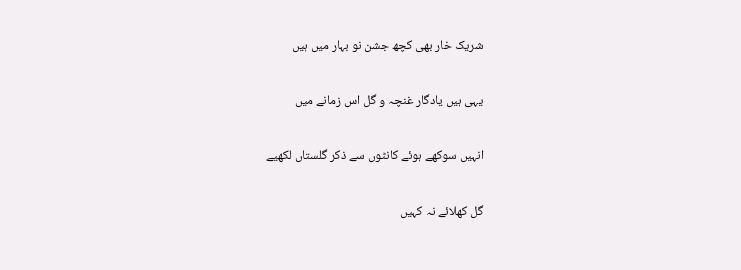شریک خار بھی کچھ جشن نو بہار میں ہیں

یہی ہیں یادگار غنچہ و گل اس زمانے میں

انہیں سوکھے ہوئے کانٹوں سے ذکر گلستاں لکھیے

گل کھلائے نہ کہیں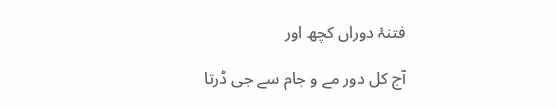فتنۂ دوراں کچھ اور

آج کل دور مے و جام سے جی ڈرتا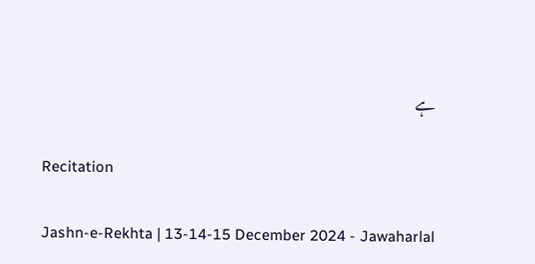ہے

Recitation

Jashn-e-Rekhta | 13-14-15 December 2024 - Jawaharlal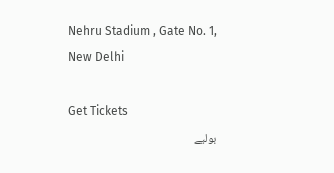Nehru Stadium , Gate No. 1, New Delhi

Get Tickets
بولیے